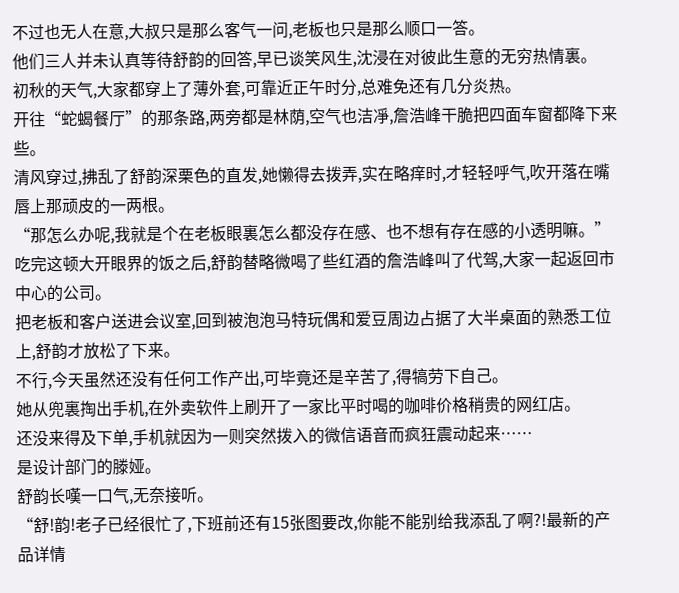不过也无人在意,大叔只是那么客气一问,老板也只是那么顺口一答。
他们三人并未认真等待舒韵的回答,早已谈笑风生,沈浸在对彼此生意的无穷热情裏。
初秋的天气,大家都穿上了薄外套,可靠近正午时分,总难免还有几分炎热。
开往“蛇蝎餐厅”的那条路,两旁都是林荫,空气也洁凈,詹浩峰干脆把四面车窗都降下来些。
清风穿过,拂乱了舒韵深栗色的直发,她懒得去拨弄,实在略痒时,才轻轻呼气,吹开落在嘴唇上那顽皮的一两根。
“那怎么办呢,我就是个在老板眼裏怎么都没存在感、也不想有存在感的小透明嘛。”
吃完这顿大开眼界的饭之后,舒韵替略微喝了些红酒的詹浩峰叫了代驾,大家一起返回市中心的公司。
把老板和客户送进会议室,回到被泡泡马特玩偶和爱豆周边占据了大半桌面的熟悉工位上,舒韵才放松了下来。
不行,今天虽然还没有任何工作产出,可毕竟还是辛苦了,得犒劳下自己。
她从兜裏掏出手机,在外卖软件上刷开了一家比平时喝的咖啡价格稍贵的网红店。
还没来得及下单,手机就因为一则突然拨入的微信语音而疯狂震动起来……
是设计部门的滕娅。
舒韵长嘆一口气,无奈接听。
“舒!韵!老子已经很忙了,下班前还有15张图要改,你能不能别给我添乱了啊?!最新的产品详情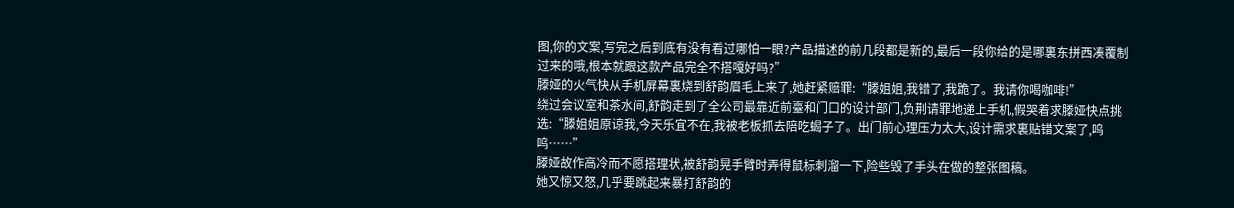图,你的文案,写完之后到底有没有看过哪怕一眼?产品描述的前几段都是新的,最后一段你给的是哪裏东拼西凑覆制过来的哦,根本就跟这款产品完全不搭嘎好吗?”
滕娅的火气快从手机屏幕裏烧到舒韵眉毛上来了,她赶紧赔罪:“滕姐姐,我错了,我跪了。我请你喝咖啡!”
绕过会议室和茶水间,舒韵走到了全公司最靠近前臺和门口的设计部门,负荆请罪地递上手机,假哭着求滕娅快点挑选:“滕姐姐原谅我,今天乐宜不在,我被老板抓去陪吃蝎子了。出门前心理压力太大,设计需求裏贴错文案了,呜呜……”
滕娅故作高冷而不愿搭理状,被舒韵晃手臂时弄得鼠标刺溜一下,险些毁了手头在做的整张图稿。
她又惊又怒,几乎要跳起来暴打舒韵的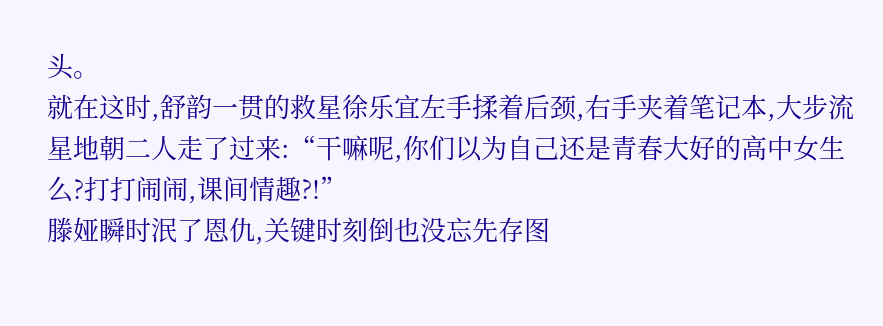头。
就在这时,舒韵一贯的救星徐乐宜左手揉着后颈,右手夹着笔记本,大步流星地朝二人走了过来:“干嘛呢,你们以为自己还是青春大好的高中女生么?打打闹闹,课间情趣?!”
滕娅瞬时泯了恩仇,关键时刻倒也没忘先存图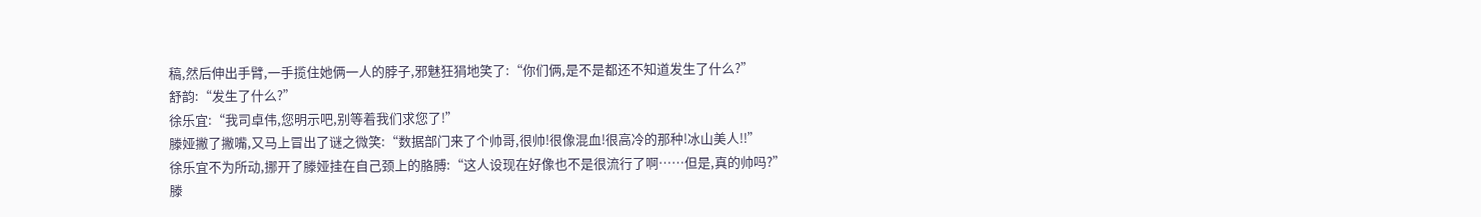稿,然后伸出手臂,一手揽住她俩一人的脖子,邪魅狂狷地笑了:“你们俩,是不是都还不知道发生了什么?”
舒韵:“发生了什么?”
徐乐宜:“我司卓伟,您明示吧,别等着我们求您了!”
滕娅撇了撇嘴,又马上冒出了谜之微笑:“数据部门来了个帅哥,很帅!很像混血!很高冷的那种!冰山美人!!”
徐乐宜不为所动,挪开了滕娅挂在自己颈上的胳膊:“这人设现在好像也不是很流行了啊……但是,真的帅吗?”
滕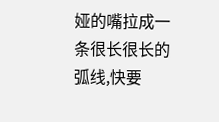娅的嘴拉成一条很长很长的弧线,快要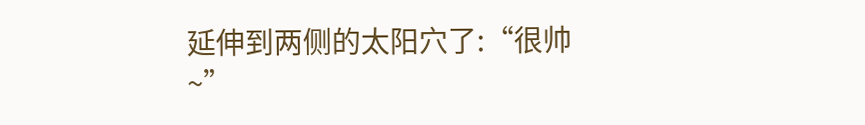延伸到两侧的太阳穴了:“很帅~”